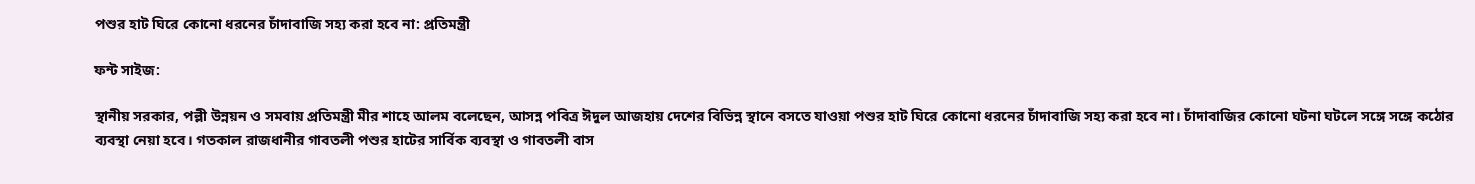পশুর হাট ঘিরে কোনো ধরনের চাঁদাবাজি সহ্য করা হবে না: প্রতিমন্ত্রী

ফন্ট সাইজ:

স্থানীয় সরকার, পল্লী উন্নয়ন ও সমবায় প্রতিমন্ত্রী মীর শাহে আলম বলেছেন, আসন্ন পবিত্র ঈদুল আজহায় দেশের বিভিন্ন স্থানে বসতে যাওয়া পশুর হাট ঘিরে কোনো ধরনের চাঁদাবাজি সহ্য করা হবে না। চাঁদাবাজির কোনো ঘটনা ঘটলে সঙ্গে সঙ্গে কঠোর ব্যবস্থা নেয়া হবে। গতকাল রাজধানীর গাবতলী পশুর হাটের সার্বিক ব্যবস্থা ও গাবতলী বাস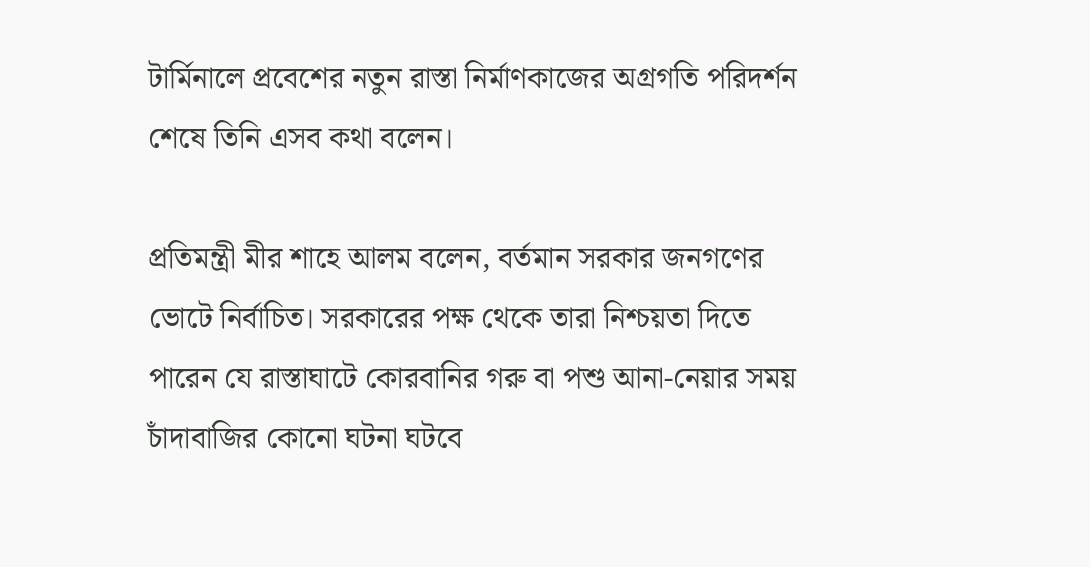টার্মিনালে প্রবেশের নতুন রাস্তা নির্মাণকাজের অগ্রগতি পরিদর্শন শেষে তিনি এসব কথা বলেন।

প্রতিমন্ত্রী মীর শাহে আলম বলেন, বর্তমান সরকার জনগণের ভোটে নির্বাচিত। সরকারের পক্ষ থেকে তারা নিশ্চয়তা দিতে পারেন যে রাস্তাঘাটে কোরবানির গরু বা পশু আনা-নেয়ার সময় চাঁদাবাজির কোনো ঘটনা ঘটবে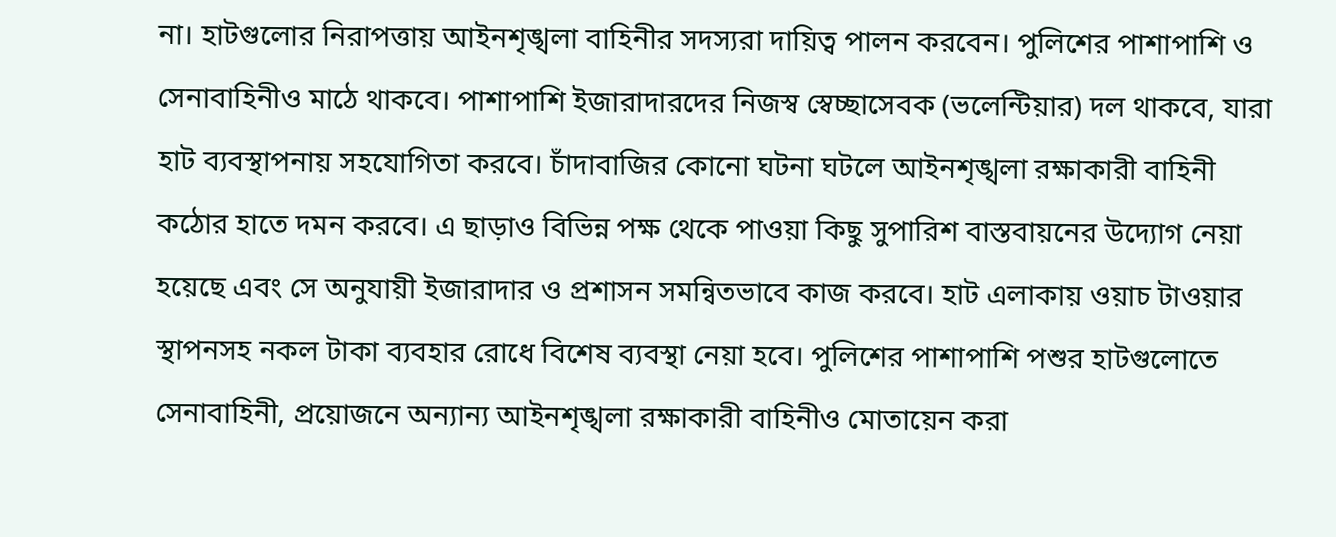না। হাটগুলোর নিরাপত্তায় আইনশৃঙ্খলা বাহিনীর সদস্যরা দায়িত্ব পালন করবেন। পুলিশের পাশাপাশি ও সেনাবাহিনীও মাঠে থাকবে। পাশাপাশি ইজারাদারদের নিজস্ব স্বেচ্ছাসেবক (ভলেন্টিয়ার) দল থাকবে, যারা হাট ব্যবস্থাপনায় সহযোগিতা করবে। চাঁদাবাজির কোনো ঘটনা ঘটলে আইনশৃঙ্খলা রক্ষাকারী বাহিনী কঠোর হাতে দমন করবে। এ ছাড়াও বিভিন্ন পক্ষ থেকে পাওয়া কিছু সুপারিশ বাস্তবায়নের উদ্যোগ নেয়া হয়েছে এবং সে অনুযায়ী ইজারাদার ও প্রশাসন সমন্বিতভাবে কাজ করবে। হাট এলাকায় ওয়াচ টাওয়ার স্থাপনসহ নকল টাকা ব্যবহার রোধে বিশেষ ব্যবস্থা নেয়া হবে। পুলিশের পাশাপাশি পশুর হাটগুলোতে সেনাবাহিনী, প্রয়োজনে অন্যান্য আইনশৃঙ্খলা রক্ষাকারী বাহিনীও মোতায়েন করা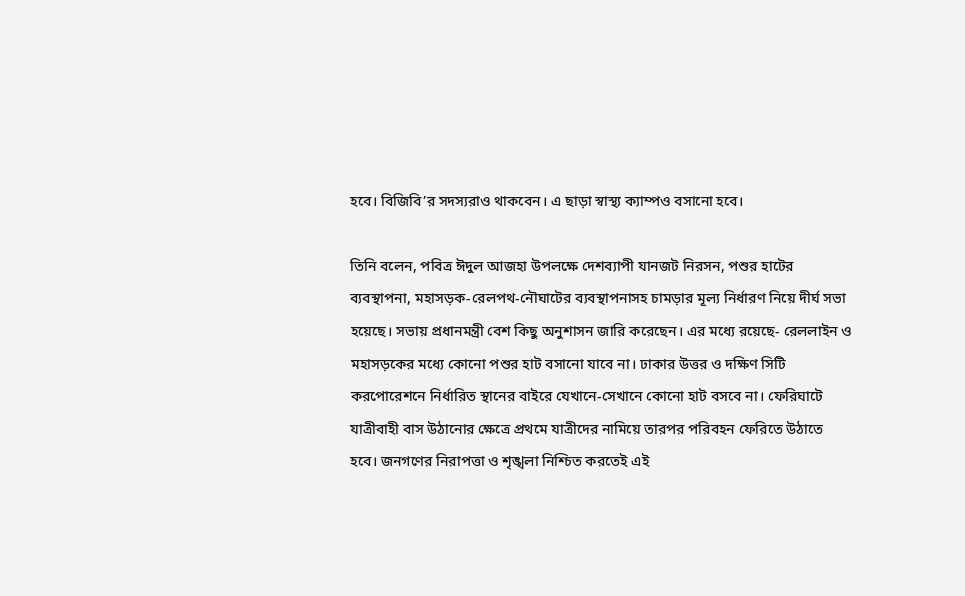হবে। বিজিবি’র সদস্যরাও থাকবেন। এ ছাড়া স্বাস্থ্য ক্যাম্পও বসানো হবে।

তিনি বলেন, পবিত্র ঈদুল আজহা উপলক্ষে দেশব্যাপী যানজট নিরসন, পশুর হাটের ব্যবস্থাপনা, মহাসড়ক-রেলপথ-নৌঘাটের ব্যবস্থাপনাসহ চামড়ার মূল্য নির্ধারণ নিয়ে দীর্ঘ সভা হয়েছে। সভায় প্রধানমন্ত্রী বেশ কিছু অনুশাসন জারি করেছেন। এর মধ্যে রয়েছে- রেললাইন ও মহাসড়কের মধ্যে কোনো পশুর হাট বসানো যাবে না। ঢাকার উত্তর ও দক্ষিণ সিটি করপোরেশনে নির্ধারিত স্থানের বাইরে যেখানে-সেখানে কোনো হাট বসবে না। ফেরিঘাটে যাত্রীবাহী বাস উঠানোর ক্ষেত্রে প্রথমে যাত্রীদের নামিয়ে তারপর পরিবহন ফেরিতে উঠাতে হবে। জনগণের নিরাপত্তা ও শৃঙ্খলা নিশ্চিত করতেই এই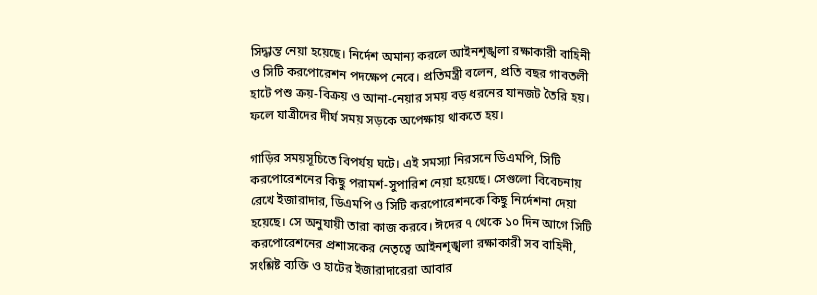সিদ্ধান্ত নেয়া হয়েছে। নির্দেশ অমান্য করলে আইনশৃঙ্খলা রক্ষাকারী বাহিনী ও সিটি করপোরেশন পদক্ষেপ নেবে। প্রতিমন্ত্রী বলেন, প্রতি বছর গাবতলী হাটে পশু ক্রয়-বিক্রয় ও আনা-নেয়ার সময় বড় ধরনের যানজট তৈরি হয়। ফলে যাত্রীদের দীর্ঘ সময় সড়কে অপেক্ষায় থাকতে হয়।

গাড়ির সময়সূচিতে বিপর্যয় ঘটে। এই সমস্যা নিরসনে ডিএমপি, সিটি করপোরেশনের কিছু পরামর্শ-সুপারিশ নেয়া হয়েছে। সেগুলো বিবেচনায় রেখে ইজারাদার, ডিএমপি ও সিটি করপোরেশনকে কিছু নির্দেশনা দেয়া হয়েছে। সে অনুযায়ী তারা কাজ করবে। ঈদের ৭ থেকে ১০ দিন আগে সিটি করপোরেশনের প্রশাসকের নেতৃত্বে আইনশৃঙ্খলা রক্ষাকারী সব বাহিনী, সংশ্লিষ্ট ব্যক্তি ও হাটের ইজারাদারেরা আবার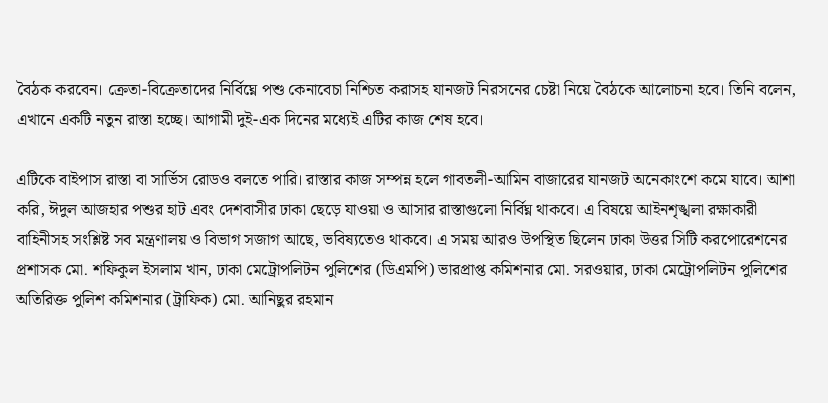বৈঠক করবেন। ক্রেতা-বিক্রেতাদের নির্বিঘ্নে পশু কেনাবেচা নিশ্চিত করাসহ যানজট নিরসনের চেষ্টা নিয়ে বৈঠকে আলোচনা হবে। তিনি বলেন, এখানে একটি নতুন রাস্তা হচ্ছে। আগামী দুই-এক দিনের মধ্যেই এটির কাজ শেষ হবে।

এটিকে বাইপাস রাস্তা বা সার্ভিস রোডও বলতে পারি। রাস্তার কাজ সম্পন্ন হলে গাবতলী-আমিন বাজারের যানজট অনেকাংশে কমে যাবে। আশা করি, ঈদুল আজহার পশুর হাট এবং দেশবাসীর ঢাকা ছেড়ে যাওয়া ও আসার রাস্তাগুলো নির্বিঘ্ন থাকবে। এ বিষয়ে আইনশৃঙ্খলা রক্ষাকারী বাহিনীসহ সংশ্লিষ্ট সব মন্ত্রণালয় ও বিভাগ সজাগ আছে, ভবিষ্যতেও থাকবে। এ সময় আরও উপস্থিত ছিলেন ঢাকা উত্তর সিটি করপোরেশনের প্রশাসক মো. শফিকুল ইসলাম খান, ঢাকা মেট্রোপলিটন পুলিশের (ডিএমপি) ভারপ্রাপ্ত কমিশনার মো. সরওয়ার, ঢাকা মেট্রোপলিটন পুলিশের অতিরিক্ত পুলিশ কমিশনার (ট্রাফিক) মো. আনিছুর রহমান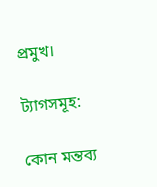প্রমুখ।

ট্যাগসমূহ:

কোন মন্তব্য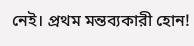নেই। প্রথম মন্তব্যকারী হোন!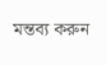মন্তব্য করুন